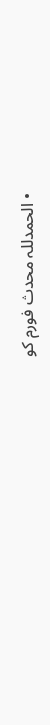• الحمدللہ محدث فورم کو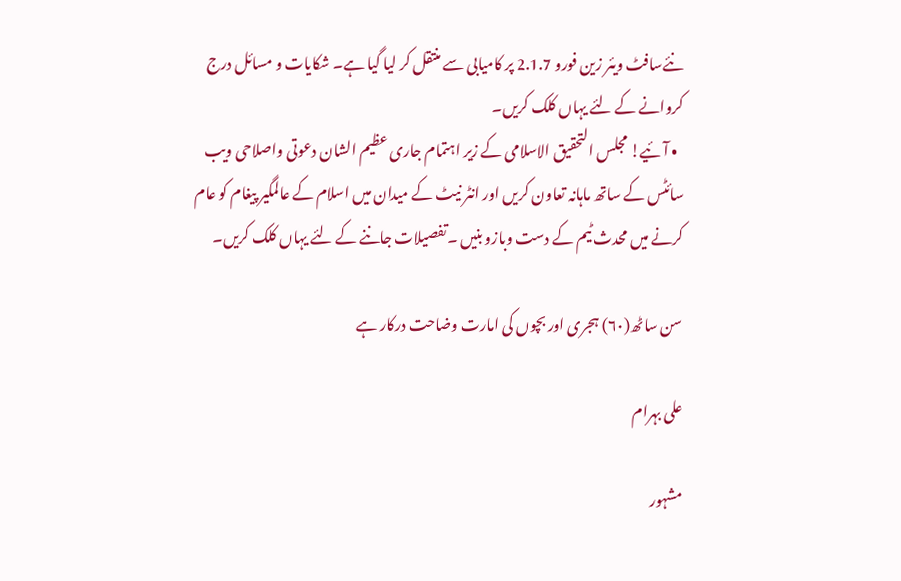نئےسافٹ ویئر زین فورو 2.1.7 پر کامیابی سے منتقل کر لیا گیا ہے۔ شکایات و مسائل درج کروانے کے لئے یہاں کلک کریں۔
  • آئیے! مجلس التحقیق الاسلامی کے زیر اہتمام جاری عظیم الشان دعوتی واصلاحی ویب سائٹس کے ساتھ ماہانہ تعاون کریں اور انٹر نیٹ کے میدان میں اسلام کے عالمگیر پیغام کو عام کرنے میں محدث ٹیم کے دست وبازو بنیں ۔تفصیلات جاننے کے لئے یہاں کلک کریں۔

سن ساٹھ(٦٠) ہجری اور بچوں کی امارت وضاحت درکار ہے

علی بہرام

مشہور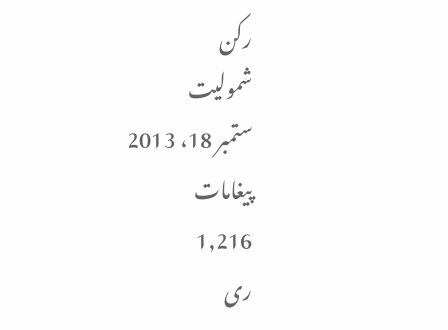رکن
شمولیت
ستمبر 18، 2013
پیغامات
1,216
ری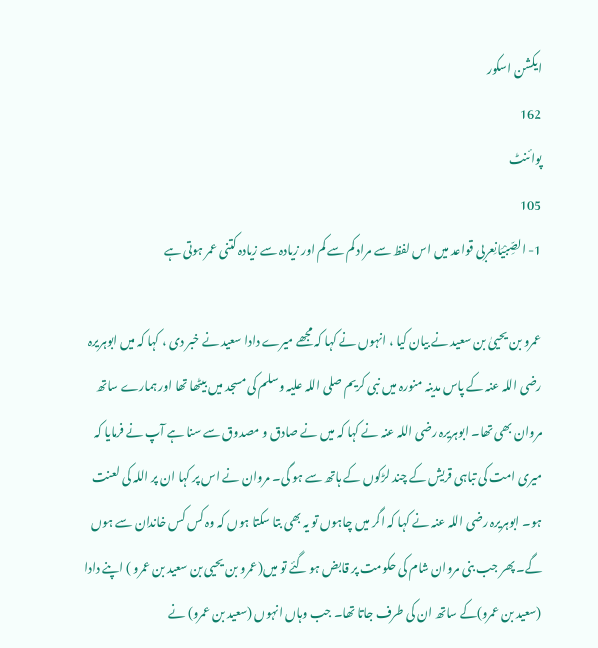ایکشن اسکور
162
پوائنٹ
105
1- الصِّبْيَانِعربی قواعد میں اس لفظ سے مراد کم سے کم اور زیادہ سے زیادہ کتنی عمر ہوتی ہے

عمرو بن یحییٰ بن سعید نے بیان کیا ، انہوں نے کہا کہ مجھے میرے دادا سعید نے خبر دی ، کہا کہ میں ابوہریرہ رضی اللہ عنہ کے پاس مدینہ منورہ میں نبی کریم صلی اللہ علیہ وسلم کی مسجد میں بیٹھا تھا اور ہمارے ساتھ مروان بھی تھا۔ ابوہریرہ رضی اللہ عنہ نے کہا کہ میں نے صادق و مصدوق سے سنا ہے آپ نے فرمایا کہ میری امت کی تباہی قریش کے چند لڑکوں کے ہاتھ سے ہو گی۔ مروان نے اس پر کہا ان پر اللہ کی لعنت ہو۔ ابوہریرہ رضی اللہ عنہ نے کہا کہ اگر میں چاہوں تو یہ بھی بتا سکتا ہوں کہ وہ کس کس خاندان سے ہوں گے۔ پھر جب بنی مروان شام کی حکومت پر قابض ہو گئے تو میں(عمرو بن يحيى بن سعيد بن عمرو ) اپنے دادا (سعيد بن عمرو)کے ساتھ ان کی طرف جاتا تھا۔ جب وہاں انہوں (سعيد بن عمرو) نے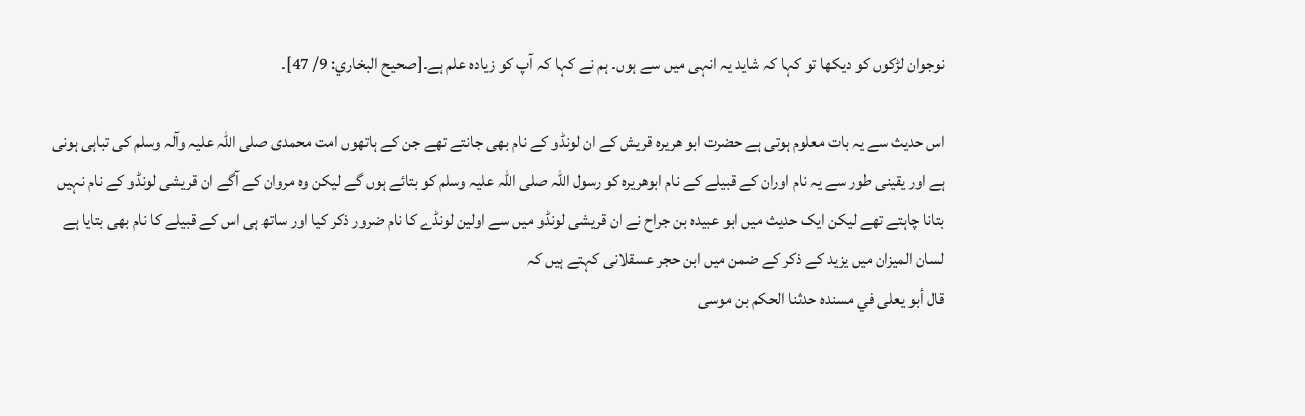نوجوان لڑکوں کو دیکھا تو کہا کہ شاید یہ انہی میں سے ہوں۔ ہم نے کہا کہ آپ کو زیادہ علم ہے۔[صحيح البخاري: 9/ 47]۔

اس حدیث سے یہ بات معلوم ہوتی ہے حضرت ابو ھریرہ قریش کے ان لونڈو کے نام بھی جانتے تھے جن کے ہاتھوں امت محمدی صلی اللہ علیہ وآلہ وسلم کی تباہی ہونی ہے اور یقینی طور سے یہ نام اوران کے قبیلے کے نام ابوھریرہ کو رسول اللہ صلی اللہ علیہ وسلم کو بتائے ہوں گے لیکن وہ مروان کے آگے ان قریشی لونڈو کے نام نہیں بتانا چاہتے تھے لیکن ایک حدیث میں ابو عبیدہ بن جراح نے ان قریشی لونڈو میں سے اولین لونڈے کا نام ضرور ذکر کیا اور ساتھ ہی اس کے قبیلے کا نام بھی بتایا ہے
لسان الميزان میں یزید کے ذکر کے ضمن میں ابن حجر عسقلانی کہتے ہیں کہ
قال أبو يعلى في مسنده حدثنا الحكم بن موسى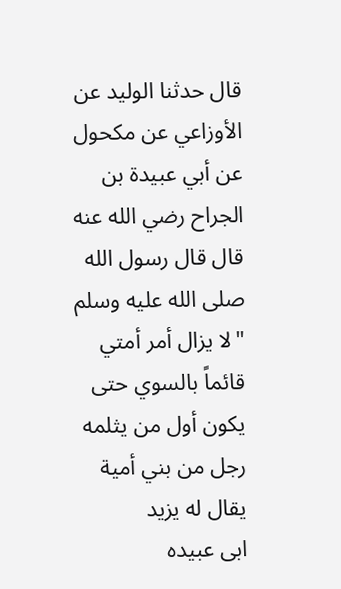قال حدثنا الوليد عن الأوزاعي عن مكحول عن أبي عبيدة بن الجراح رضي الله عنه قال قال رسول الله صلى الله عليه وسلم "لا يزال أمر أمتي قائماً بالسوي حتى يكون أول من يثلمه رجل من بني أمية يقال له يزيد
ابی عبیدہ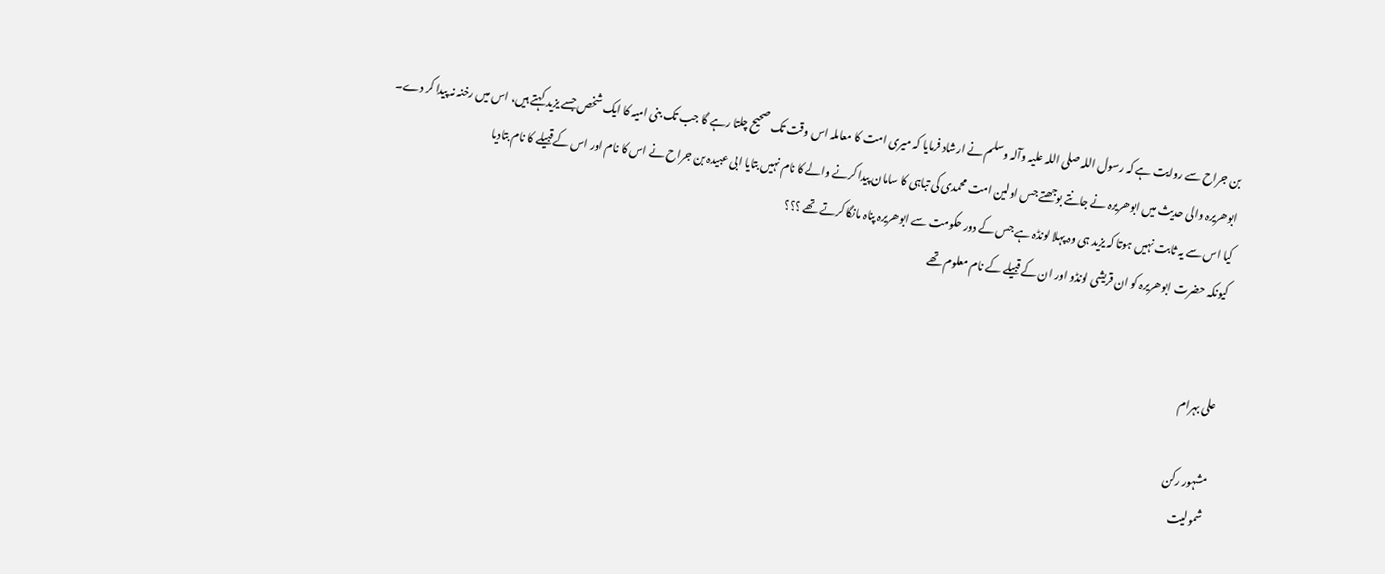بن جراح سے روایت ہے کہ رسول اللہ صلی اللہ علیہ وآلہ وسلم نے ارشاد فرمایا کہ میری امت کا معاملہ اس وقت تک صحیح چلتا رہے گا جب تک بنی امیہ کا ایک شخص جسے یزید کہتے ہیں، اس میں رخنہ نہ پیدا کر دے۔
ابوھریرہ والی حدیث میں ابوھریرہ نے جانتے بوجھتے جس اولین امت محمدی کی تباہی کا سامان پیدا کرنے والے کا نام نہیں بتایا ابی عبیدہ بن جراح نے اس کا نام اور اس کے قبیلے کا نام بتادیا
کیا اس سے یہ ثابت نہیں ہوتا کہ یزید ہی وہ پہلا لونڈہ ہے جس کے دور حکومت سے ابوھریرہ پناہ مانگا کرتے تھے ؟؟؟
کیونکہ حضرت ابوھریرہ کو ان قریشی لونڈو اور ان کے قبیلے کے نام معلوم تھے


علی بہرام

مشہور رکن
شمولیت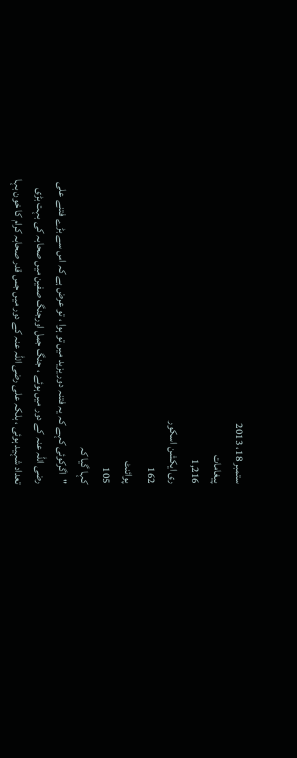ستمبر 18، 2013
پیغامات
1,216
ری ایکشن اسکور
162
پوائنٹ
105
کہا گیا کہ
"اگرکوئی کہے کہ یہ فتنہ دور یزید میں تو ہوا ، تو عرض ہے کہ اس سے بڑے فتنے علی رضی اللہ عنہ کے دور میں ہوئے ، جنگ جمل اورجنگ صفین میں صحابہ کی بہت بڑی تعداد شہید ہوئی ، بلکہ علی رضی اللہ عنہ کے دور میں جس قدر صحابہ کرام کا خون بہا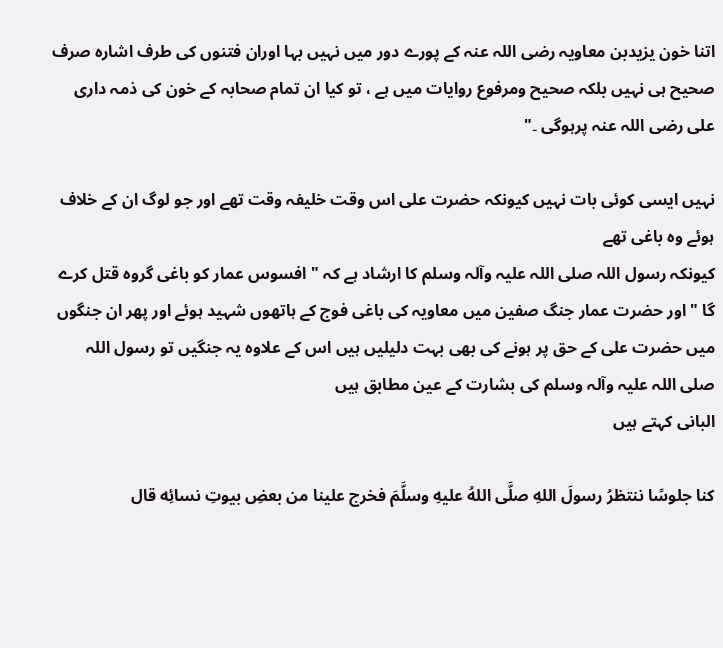اتنا خون یزیدبن معاویہ رضی اللہ عنہ کے پورے دور میں نہیں بہا اوران فتنوں کی طرف اشارہ صرف صحیح ہی نہیں بلکہ صحیح ومرفوع روایات میں ہے ، تو کیا ان تمام صحابہ کے خون کی ذمہ داری علی رضی اللہ عنہ پرہوگی ۔"

نہیں ایسی کوئی بات نہیں کیونکہ حضرت علی اس وقت خلیفہ وقت تھے اور جو لوگ ان کے خلاف ہوئے وہ باغی تھے
کیونکہ رسول اللہ صلی اللہ علیہ وآلہ وسلم کا ارشاد ہے کہ " افسوس عمار کو باغی گروہ قتل کرے گا " اور حضرت عمار جنگ صفین میں معاویہ کی باغی فوج کے ہاتھوں شہید ہوئے اور پھر ان جنگوں میں حضرت علی کے حق پر ہونے کی بھی بہت دلیلیں ہیں اس کے علاوہ یہ جنگیں تو رسول اللہ صلی اللہ علیہ وآلہ وسلم کی بشارت کے عین مطابق ہیں
البانی کہتے ہیں

كنا جلوسًا ننتظرُ رسولَ اللهِ صلَّى اللهُ عليهِ وسلَّمَ فخرج علينا من بعضِ بيوتِ نسائِه قال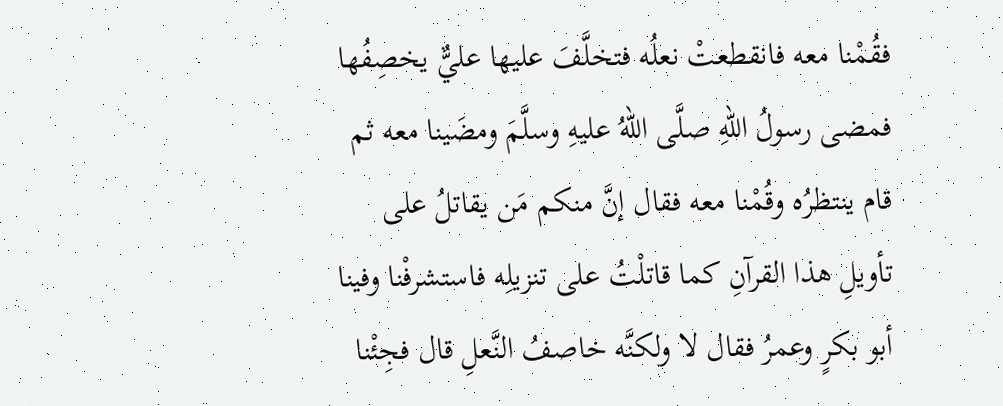فقُمْنا معه فانقطعتْ نعلُه فتخلَّفَ عليها عليٌّ يخصِفُها فمضى رسولُ اللهِ صلَّى اللهُ عليهِ وسلَّمَ ومضَينا معه ثم قام ينتظرُه وقُمْنا معه فقال إنَّ منكم مَن يقاتلُ على تأويلِ هذا القرآنِ كما قاتلْتُ على تنزيلِه فاستشرفْنا وفينا أبو بكرٍ وعمرُ فقال لا ولكنَّه خاصفُ النَّعلِ قال فجِئْنا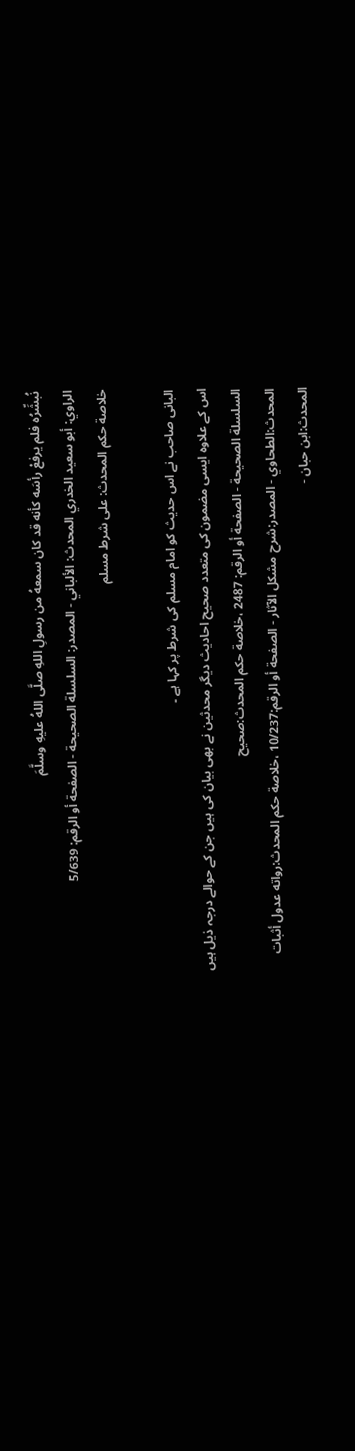نُبشِّرُه فلم يرفعْ رأسَه كأنه قد كان سمعهُ من رسولِ اللهِ صلَّى اللهُ عليهِ وسلَّمَ
الراوي: أبو سعيد الخدري المحدث: الألباني - المصدر: السلسلة الصحيحة - الصفحة أو الرقم: 5/639
خلاصة حكم المحدث: على شرط مسلم

البانی صاحب نے اس حدیث کو امام مسلم کی شرط پر کہا ہے ۔
اس کے علاوہ ایسی مضمون کی متعدد صحیح احادیث دیگر محدثین نے بھی بیان کی ہیں جن کے حوالے درجہ ذیل ہیں
السلسلة الصحيحة - الصفحة أو الرقم: 2487 ،خلاصة حكم المحدث:صحيح
المحدث:الطحاوي - المصدر:شرح مشكل الآثار - الصفحة أو الرقم:10/237 ،خلاصة حكم المحدث:رواته عدول أثبات
المحدث:ابن حبان -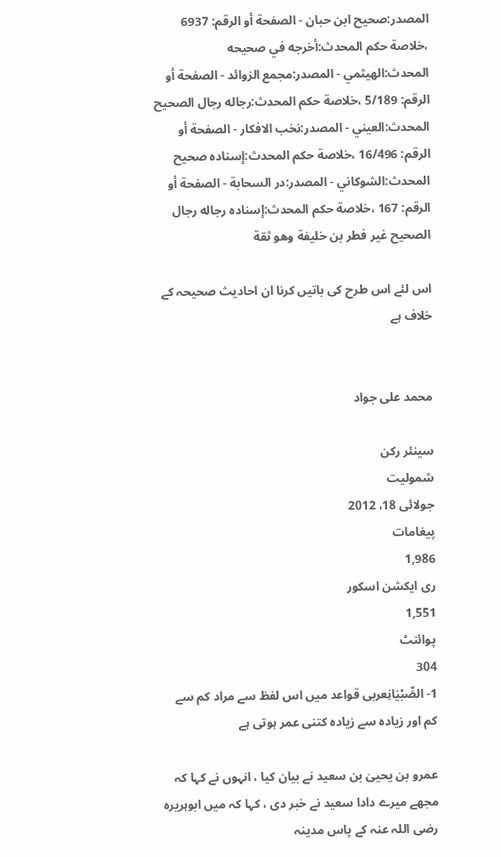المصدر:صحيح ابن حبان - الصفحة أو الرقم: 6937 ،خلاصة حكم المحدث:أخرجه في صحيحه
المحدث:الهيثمي - المصدر:مجمع الزوائد - الصفحة أو الرقم: 5/189 ،خلاصة حكم المحدث:رجاله رجال الصحيح
المحدث:العيني - المصدر:نخب الافكار - الصفحة أو الرقم: 16/496 ،خلاصة حكم المحدث:إسناده صحيح
المحدث:الشوكاني - المصدر:در السحابة - الصفحة أو الرقم: 167 ،خلاصة حكم المحدث:إسناده رجاله رجال الصحيح غير فطر بن خليفة وهو ثقة

اس لئے اس طرح کی باتیں کرنا ان احادیث صحیحہ کے خلاف ہے


محمد علی جواد

سینئر رکن
شمولیت
جولائی 18، 2012
پیغامات
1,986
ری ایکشن اسکور
1,551
پوائنٹ
304
1- الصِّبْيَانِعربی قواعد میں اس لفظ سے مراد کم سے کم اور زیادہ سے زیادہ کتنی عمر ہوتی ہے

عمرو بن یحییٰ بن سعید نے بیان کیا ، انہوں نے کہا کہ مجھے میرے دادا سعید نے خبر دی ، کہا کہ میں ابوہریرہ رضی اللہ عنہ کے پاس مدینہ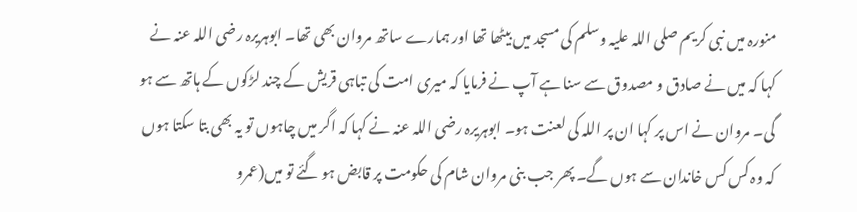منورہ میں نبی کریم صلی اللہ علیہ وسلم کی مسجد میں بیٹھا تھا اور ہمارے ساتھ مروان بھی تھا۔ ابوہریرہ رضی اللہ عنہ نے کہا کہ میں نے صادق و مصدوق سے سنا ہے آپ نے فرمایا کہ میری امت کی تباہی قریش کے چند لڑکوں کے ہاتھ سے ہو گی۔ مروان نے اس پر کہا ان پر اللہ کی لعنت ہو۔ ابوہریرہ رضی اللہ عنہ نے کہا کہ اگر میں چاہوں تو یہ بھی بتا سکتا ہوں کہ وہ کس کس خاندان سے ہوں گے۔ پھر جب بنی مروان شام کی حکومت پر قابض ہو گئے تو میں(عمرو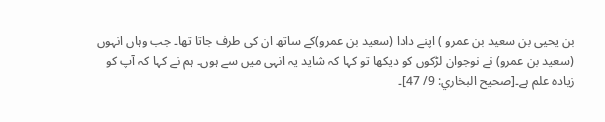بن يحيى بن سعيد بن عمرو ) اپنے دادا (سعيد بن عمرو)کے ساتھ ان کی طرف جاتا تھا۔ جب وہاں انہوں (سعيد بن عمرو) نے نوجوان لڑکوں کو دیکھا تو کہا کہ شاید یہ انہی میں سے ہوں۔ ہم نے کہا کہ آپ کو زیادہ علم ہے۔[صحيح البخاري: 9/ 47]۔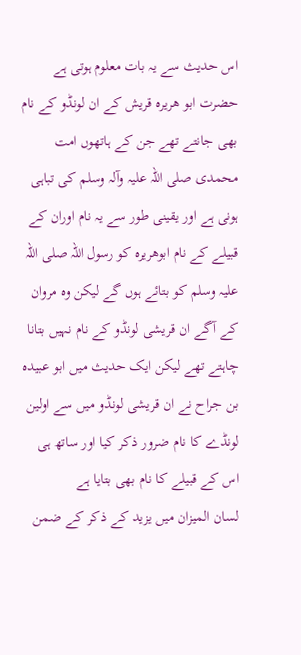اس حدیث سے یہ بات معلوم ہوتی ہے حضرت ابو ھریرہ قریش کے ان لونڈو کے نام بھی جانتے تھے جن کے ہاتھوں امت محمدی صلی اللہ علیہ وآلہ وسلم کی تباہی ہونی ہے اور یقینی طور سے یہ نام اوران کے قبیلے کے نام ابوھریرہ کو رسول اللہ صلی اللہ علیہ وسلم کو بتائے ہوں گے لیکن وہ مروان کے آگے ان قریشی لونڈو کے نام نہیں بتانا چاہتے تھے لیکن ایک حدیث میں ابو عبیدہ بن جراح نے ان قریشی لونڈو میں سے اولین لونڈے کا نام ضرور ذکر کیا اور ساتھ ہی اس کے قبیلے کا نام بھی بتایا ہے
لسان الميزان میں یزید کے ذکر کے ضمن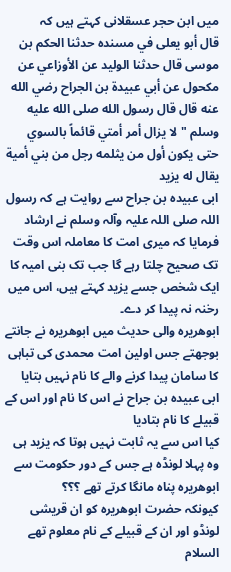میں ابن حجر عسقلانی کہتے ہیں کہ
قال أبو يعلى في مسنده حدثنا الحكم بن موسى قال حدثنا الوليد عن الأوزاعي عن مكحول عن أبي عبيدة بن الجراح رضي الله عنه قال قال رسول الله صلى الله عليه وسلم "لا يزال أمر أمتي قائماً بالسوي حتى يكون أول من يثلمه رجل من بني أمية يقال له يزيد
ابی عبیدہ بن جراح سے روایت ہے کہ رسول اللہ صلی اللہ علیہ وآلہ وسلم نے ارشاد فرمایا کہ میری امت کا معاملہ اس وقت تک صحیح چلتا رہے گا جب تک بنی امیہ کا ایک شخص جسے یزید کہتے ہیں، اس میں رخنہ نہ پیدا کر دے۔
ابوھریرہ والی حدیث میں ابوھریرہ نے جانتے بوجھتے جس اولین امت محمدی کی تباہی کا سامان پیدا کرنے والے کا نام نہیں بتایا ابی عبیدہ بن جراح نے اس کا نام اور اس کے قبیلے کا نام بتادیا
کیا اس سے یہ ثابت نہیں ہوتا کہ یزید ہی وہ پہلا لونڈہ ہے جس کے دور حکومت سے ابوھریرہ پناہ مانگا کرتے تھے ؟؟؟
کیونکہ حضرت ابوھریرہ کو ان قریشی لونڈو اور ان کے قبیلے کے نام معلوم تھے
السلام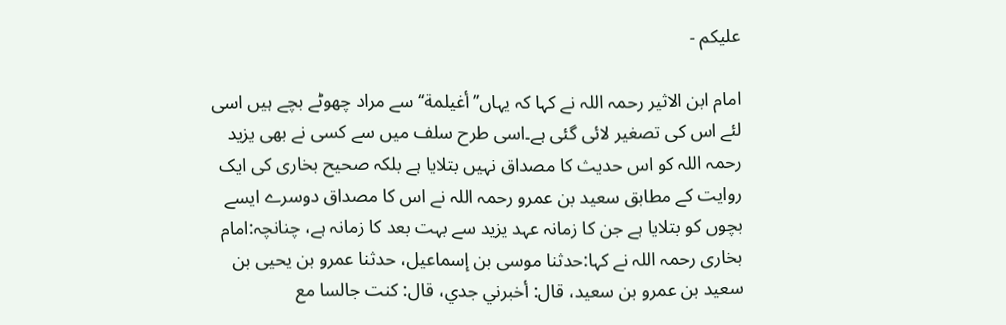علیکم -

امام ابن الاثیر رحمہ اللہ نے کہا کہ یہاں’’أغيلمة‘‘سے مراد چھوٹے بچے ہیں اسی لئے اس کی تصغیر لائی گئی ہے۔اسی طرح سلف میں سے کسی نے بھی یزید رحمہ اللہ کو اس حدیث کا مصداق نہیں بتلایا ہے بلکہ صحیح بخاری کی ایک روایت کے مطابق سعيد بن عمرو رحمہ اللہ نے اس کا مصداق دوسرے ایسے بچوں کو بتلایا ہے جن کا زمانہ عہد یزید سے بہت بعد کا زمانہ ہے، چنانچہ:امام بخاری رحمہ اللہ نے کہا:حدثنا موسى بن إسماعيل، حدثنا عمرو بن يحيى بن سعيد بن عمرو بن سعيد، قال: أخبرني جدي، قال: كنت جالسا مع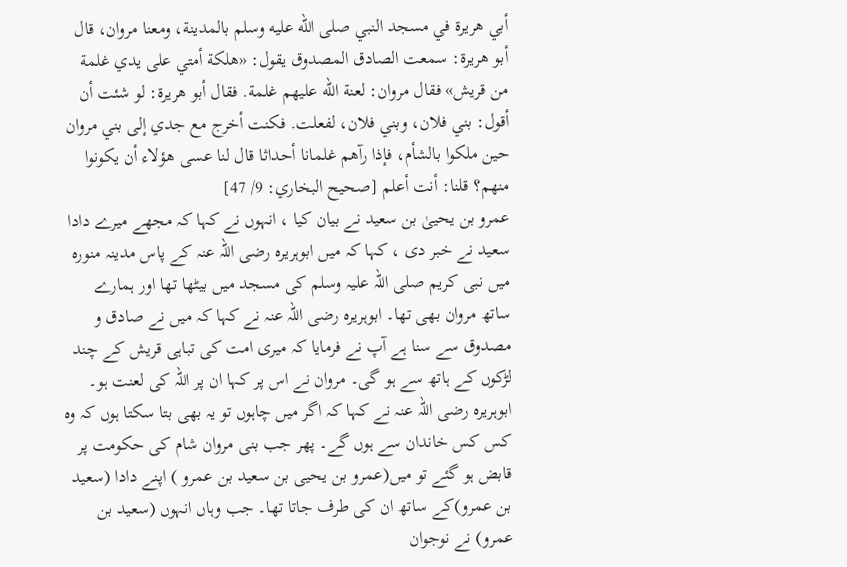أبي هريرة في مسجد النبي صلى الله عليه وسلم بالمدينة، ومعنا مروان، قال أبو هريرة: سمعت الصادق المصدوق يقول: «هلكة أمتي على يدي غلمة من قريش» فقال مروان: لعنة الله عليهم غلمة. فقال أبو هريرة: لو شئت أن أقول: بني فلان، وبني فلان، لفعلت. فكنت أخرج مع جدي إلى بني مروان حين ملكوا بالشأم، فإذا رآهم غلمانا أحداثا قال لنا عسى هؤلاء أن يكونوا منهم؟ قلنا: أنت أعلم [صحيح البخاري: 9/ 47]
عمرو بن یحییٰ بن سعید نے بیان کیا ، انہوں نے کہا کہ مجھے میرے دادا سعید نے خبر دی ، کہا کہ میں ابوہریرہ رضی اللہ عنہ کے پاس مدینہ منورہ میں نبی کریم صلی اللہ علیہ وسلم کی مسجد میں بیٹھا تھا اور ہمارے ساتھ مروان بھی تھا۔ ابوہریرہ رضی اللہ عنہ نے کہا کہ میں نے صادق و مصدوق سے سنا ہے آپ نے فرمایا کہ میری امت کی تباہی قریش کے چند لڑکوں کے ہاتھ سے ہو گی۔ مروان نے اس پر کہا ان پر اللہ کی لعنت ہو۔ ابوہریرہ رضی اللہ عنہ نے کہا کہ اگر میں چاہوں تو یہ بھی بتا سکتا ہوں کہ وہ کس کس خاندان سے ہوں گے۔ پھر جب بنی مروان شام کی حکومت پر قابض ہو گئے تو میں(عمرو بن يحيى بن سعيد بن عمرو ) اپنے دادا (سعيد بن عمرو)کے ساتھ ان کی طرف جاتا تھا۔ جب وہاں انہوں (سعيد بن عمرو) نے نوجوان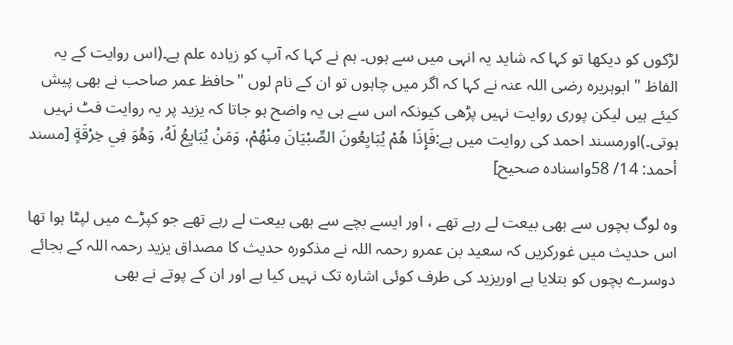لڑکوں کو دیکھا تو کہا کہ شاید یہ انہی میں سے ہوں۔ ہم نے کہا کہ آپ کو زیادہ علم ہے۔(اس روایت کے یہ الفاظ " ابوہریرہ رضی اللہ عنہ نے کہا کہ اگر میں چاہوں تو ان کے نام لوں "حافظ عمر صاحب نے بھی پیش کیئے ہیں لیکن پوری روایت نہیں پڑھی کیونکہ اس سے ہی یہ واضح ہو جاتا کہ یزید پر یہ روایت فٹ نہیں ہوتی۔)اورمسند احمد کی روایت میں ہے:فَإِذَا هُمْ يُبَايِعُونَ الصِّبْيَانَ مِنْهُمْ، وَمَنْ يُبَايِعُ لَهُ، وَهُوَ فِي خِرْقَةٍ [مسند أحمد: 14/ 58واسنادہ صحیح]

وہ لوگ بچوں سے بھی بیعت لے رہے تھے ، اور ایسے بچے سے بھی بیعت لے رہے تھے جو کپڑے میں لپٹا ہوا تھا اس حدیث میں غورکریں کہ سعيد بن عمرو رحمہ اللہ نے مذکورہ حدیث کا مصداق یزید رحمہ اللہ کے بجائے دوسرے بچوں کو بتلایا ہے اوریزید کی طرف کوئی اشارہ تک نہیں کیا ہے اور ان کے پوتے نے بھی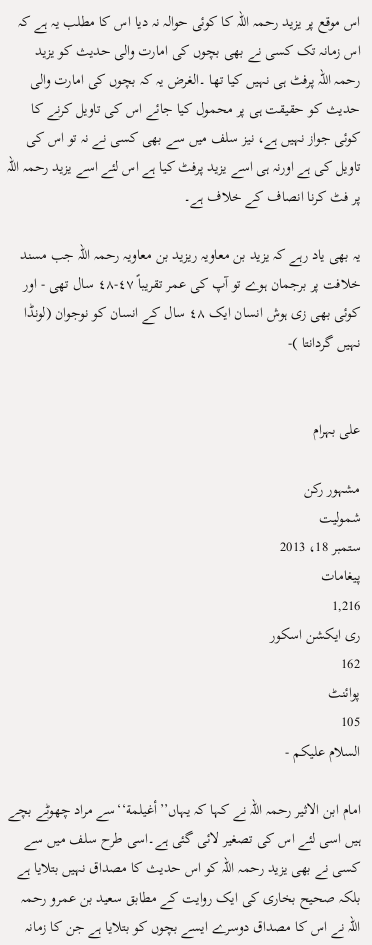اس موقع پر یزید رحمہ اللہ کا کوئی حوالہ نہ دیا اس کا مطلب یہ ہے کہ اس زمانہ تک کسی نے بھی بچوں کی امارت والی حدیث کو یزید رحمہ اللہ پرفٹ ہی نہیں کیا تھا ۔الغرض یہ کہ بچوں کی امارت والی حدیث کو حقیقت ہی پر محمول کیا جائے اس کی تاویل کرنے کا کوئی جواز نہیں ہے، نیز سلف میں سے بھی کسی نے نہ تو اس کی تاویل کی ہے اورنہ ہی اسے یزید پرفٹ کیا ہے اس لئے اسے یزید رحمہ اللہ پر فٹ کرنا انصاف کے خلاف ہے۔

یہ بھی یاد رہے کہ یزید بن معاویہ ریزید بن معاویہ رحمہ اللہ جب مسند خلافت پر برجمان ہوے تو آپ کی عمر تقریباً ٤٧-٤٨ سال تھی - اور کوئی بھی زی ہوش انسان ایک ٤٨ سال کے انسان کو نوجوان (لونڈا نہیں گردانتا )-


علی بہرام

مشہور رکن
شمولیت
ستمبر 18، 2013
پیغامات
1,216
ری ایکشن اسکور
162
پوائنٹ
105
السلام علیکم -

امام ابن الاثیر رحمہ اللہ نے کہا کہ یہاں’’أغيلمة‘‘سے مراد چھوٹے بچے ہیں اسی لئے اس کی تصغیر لائی گئی ہے۔اسی طرح سلف میں سے کسی نے بھی یزید رحمہ اللہ کو اس حدیث کا مصداق نہیں بتلایا ہے بلکہ صحیح بخاری کی ایک روایت کے مطابق سعيد بن عمرو رحمہ اللہ نے اس کا مصداق دوسرے ایسے بچوں کو بتلایا ہے جن کا زمانہ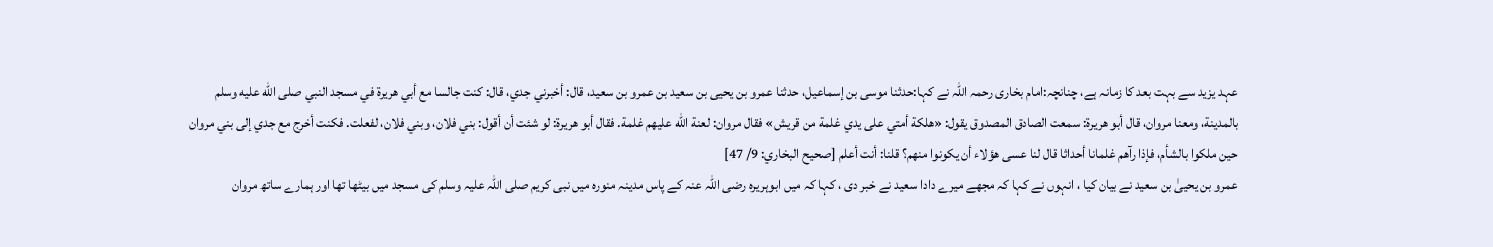عہد یزید سے بہت بعد کا زمانہ ہے، چنانچہ:امام بخاری رحمہ اللہ نے کہا:حدثنا موسى بن إسماعيل، حدثنا عمرو بن يحيى بن سعيد بن عمرو بن سعيد، قال: أخبرني جدي، قال: كنت جالسا مع أبي هريرة في مسجد النبي صلى الله عليه وسلم بالمدينة، ومعنا مروان، قال أبو هريرة: سمعت الصادق المصدوق يقول: «هلكة أمتي على يدي غلمة من قريش» فقال مروان: لعنة الله عليهم غلمة. فقال أبو هريرة: لو شئت أن أقول: بني فلان، وبني فلان، لفعلت. فكنت أخرج مع جدي إلى بني مروان حين ملكوا بالشأم، فإذا رآهم غلمانا أحداثا قال لنا عسى هؤلاء أن يكونوا منهم؟ قلنا: أنت أعلم [صحيح البخاري: 9/ 47]
عمرو بن یحییٰ بن سعید نے بیان کیا ، انہوں نے کہا کہ مجھے میرے دادا سعید نے خبر دی ، کہا کہ میں ابوہریرہ رضی اللہ عنہ کے پاس مدینہ منورہ میں نبی کریم صلی اللہ علیہ وسلم کی مسجد میں بیٹھا تھا اور ہمارے ساتھ مروان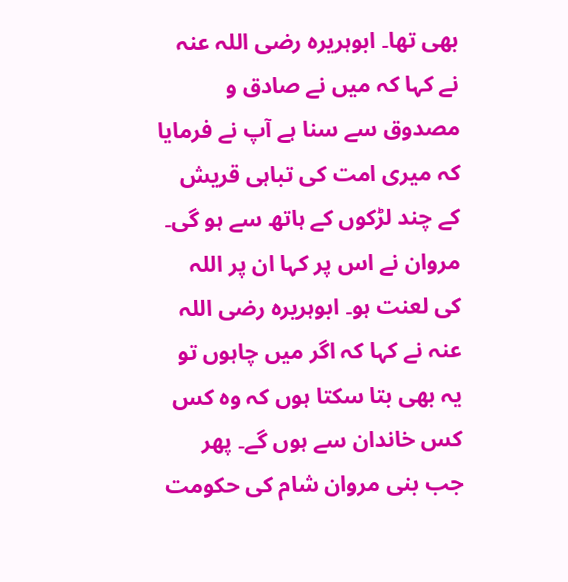بھی تھا۔ ابوہریرہ رضی اللہ عنہ نے کہا کہ میں نے صادق و مصدوق سے سنا ہے آپ نے فرمایا کہ میری امت کی تباہی قریش کے چند لڑکوں کے ہاتھ سے ہو گی۔ مروان نے اس پر کہا ان پر اللہ کی لعنت ہو۔ ابوہریرہ رضی اللہ عنہ نے کہا کہ اگر میں چاہوں تو یہ بھی بتا سکتا ہوں کہ وہ کس کس خاندان سے ہوں گے۔ پھر جب بنی مروان شام کی حکومت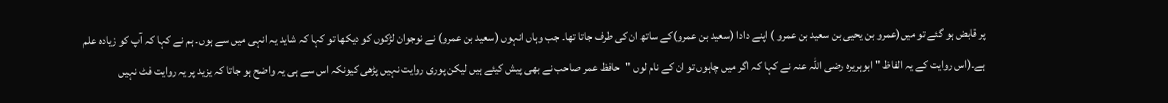پر قابض ہو گئے تو میں(عمرو بن يحيى بن سعيد بن عمرو ) اپنے دادا (سعيد بن عمرو)کے ساتھ ان کی طرف جاتا تھا۔ جب وہاں انہوں (سعيد بن عمرو) نے نوجوان لڑکوں کو دیکھا تو کہا کہ شاید یہ انہی میں سے ہوں۔ ہم نے کہا کہ آپ کو زیادہ علم ہے۔(اس روایت کے یہ الفاظ " ابوہریرہ رضی اللہ عنہ نے کہا کہ اگر میں چاہوں تو ان کے نام لوں "حافظ عمر صاحب نے بھی پیش کیئے ہیں لیکن پوری روایت نہیں پڑھی کیونکہ اس سے ہی یہ واضح ہو جاتا کہ یزید پر یہ روایت فٹ نہیں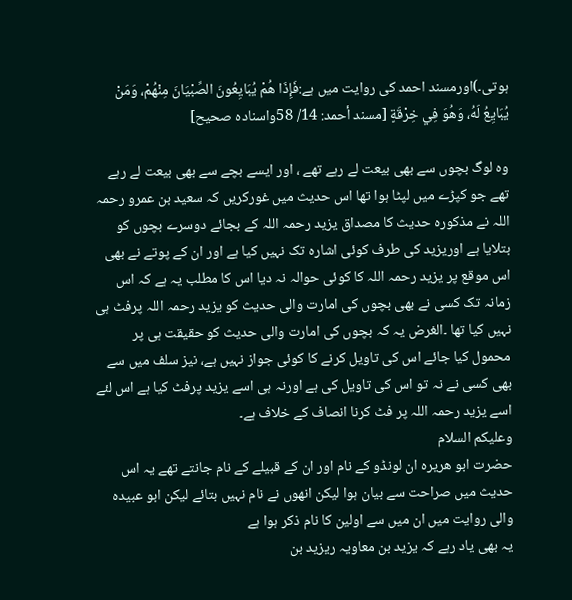ہوتی۔)اورمسند احمد کی روایت میں ہے:فَإِذَا هُمْ يُبَايِعُونَ الصِّبْيَانَ مِنْهُمْ، وَمَنْ يُبَايِعُ لَهُ، وَهُوَ فِي خِرْقَةٍ [مسند أحمد: 14/ 58واسنادہ صحیح]

وہ لوگ بچوں سے بھی بیعت لے رہے تھے ، اور ایسے بچے سے بھی بیعت لے رہے تھے جو کپڑے میں لپٹا ہوا تھا اس حدیث میں غورکریں کہ سعيد بن عمرو رحمہ اللہ نے مذکورہ حدیث کا مصداق یزید رحمہ اللہ کے بجائے دوسرے بچوں کو بتلایا ہے اوریزید کی طرف کوئی اشارہ تک نہیں کیا ہے اور ان کے پوتے نے بھی اس موقع پر یزید رحمہ اللہ کا کوئی حوالہ نہ دیا اس کا مطلب یہ ہے کہ اس زمانہ تک کسی نے بھی بچوں کی امارت والی حدیث کو یزید رحمہ اللہ پرفٹ ہی نہیں کیا تھا ۔الغرض یہ کہ بچوں کی امارت والی حدیث کو حقیقت ہی پر محمول کیا جائے اس کی تاویل کرنے کا کوئی جواز نہیں ہے، نیز سلف میں سے بھی کسی نے نہ تو اس کی تاویل کی ہے اورنہ ہی اسے یزید پرفٹ کیا ہے اس لئے اسے یزید رحمہ اللہ پر فٹ کرنا انصاف کے خلاف ہے۔
وعلیکم السلام
حضرت ابو ھریرہ ان لونڈو کے نام اور ان کے قبیلے کے نام جانتے تھے یہ اس حدیث میں صراحت سے بیان ہوا لیکن انھوں نے نام نہیں بتائے لیکن ابو عبیدہ والی روایت میں ان میں سے اولین کا نام ذکر ہوا ہے
یہ بھی یاد رہے کہ یزید بن معاویہ ریزید بن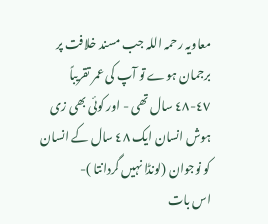معاویہ رحمہ اللہ جب مسند خلافت پر برجمان ہوے تو آپ کی عمر تقریباً ٤٧-٤٨ سال تھی - اور کوئی بھی زی ہوش انسان ایک ٤٨ سال کے انسان کو نوجوان (لونڈا نہیں گردانتا )-
اس بات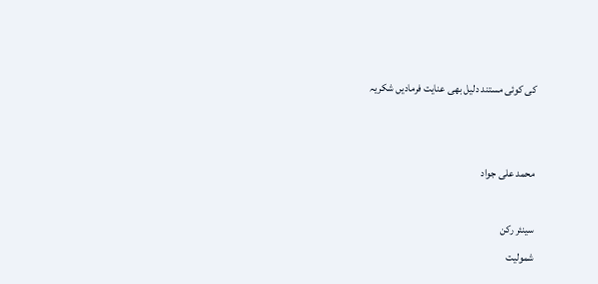کی کوئی مستند دلیل بھی عنایت فرمادیں شکریہ


محمد علی جواد

سینئر رکن
شمولیت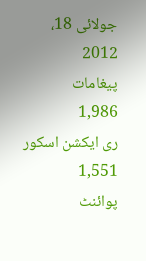جولائی 18، 2012
پیغامات
1,986
ری ایکشن اسکور
1,551
پوائنٹ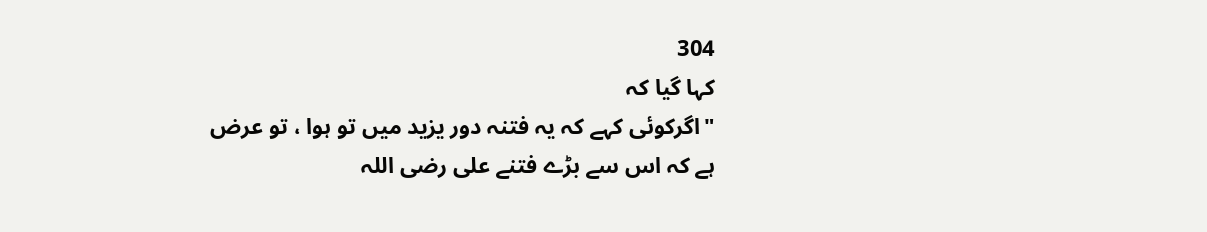304
کہا گیا کہ
"اگرکوئی کہے کہ یہ فتنہ دور یزید میں تو ہوا ، تو عرض ہے کہ اس سے بڑے فتنے علی رضی اللہ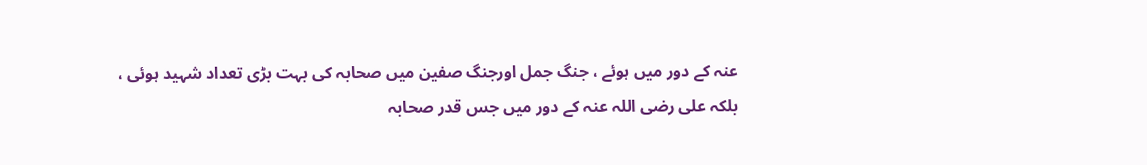عنہ کے دور میں ہوئے ، جنگ جمل اورجنگ صفین میں صحابہ کی بہت بڑی تعداد شہید ہوئی ، بلکہ علی رضی اللہ عنہ کے دور میں جس قدر صحابہ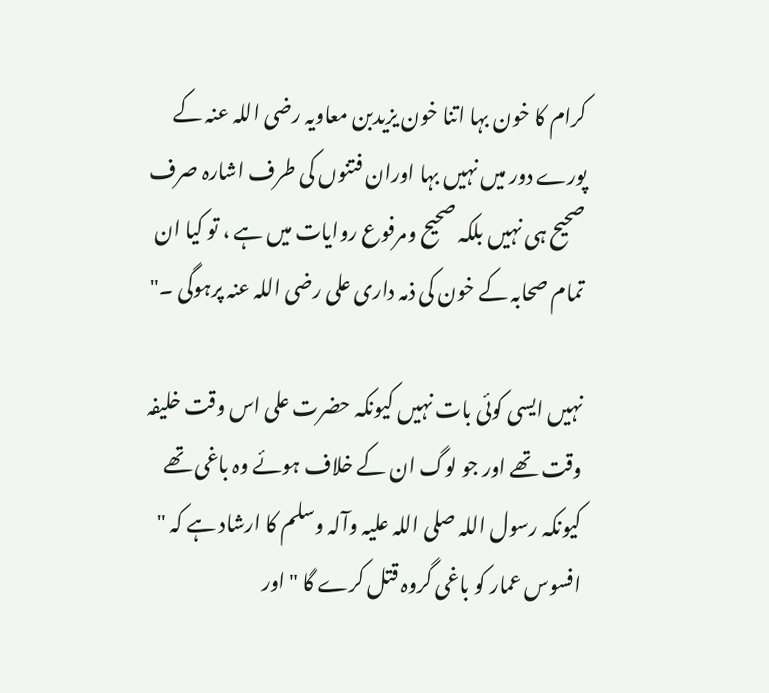کرام کا خون بہا اتنا خون یزیدبن معاویہ رضی اللہ عنہ کے پورے دور میں نہیں بہا اوران فتنوں کی طرف اشارہ صرف صحیح ہی نہیں بلکہ صحیح ومرفوع روایات میں ہے ، تو کیا ان تمام صحابہ کے خون کی ذمہ داری علی رضی اللہ عنہ پرہوگی ۔"

نہیں ایسی کوئی بات نہیں کیونکہ حضرت علی اس وقت خلیفہ وقت تھے اور جو لوگ ان کے خلاف ہوئے وہ باغی تھے
کیونکہ رسول اللہ صلی اللہ علیہ وآلہ وسلم کا ارشاد ہے کہ " افسوس عمار کو باغی گروہ قتل کرے گا " اور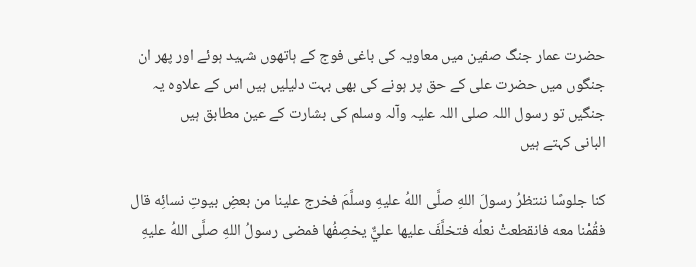حضرت عمار جنگ صفین میں معاویہ کی باغی فوج کے ہاتھوں شہید ہوئے اور پھر ان جنگوں میں حضرت علی کے حق پر ہونے کی بھی بہت دلیلیں ہیں اس کے علاوہ یہ جنگیں تو رسول اللہ صلی اللہ علیہ وآلہ وسلم کی بشارت کے عین مطابق ہیں
البانی کہتے ہیں

كنا جلوسًا ننتظرُ رسولَ اللهِ صلَّى اللهُ عليهِ وسلَّمَ فخرج علينا من بعضِ بيوتِ نسائِه قال فقُمْنا معه فانقطعتْ نعلُه فتخلَّفَ عليها عليٌّ يخصِفُها فمضى رسولُ اللهِ صلَّى اللهُ عليهِ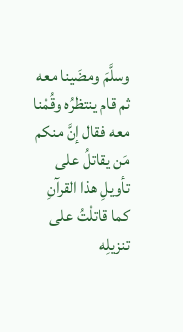وسلَّمَ ومضَينا معه ثم قام ينتظرُه وقُمْنا معه فقال إنَّ منكم مَن يقاتلُ على تأويلِ هذا القرآنِ كما قاتلْتُ على تنزيلِه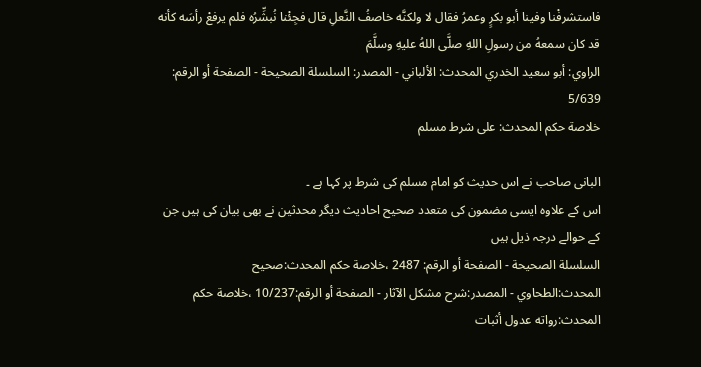فاستشرفْنا وفينا أبو بكرٍ وعمرُ فقال لا ولكنَّه خاصفُ النَّعلِ قال فجِئْنا نُبشِّرُه فلم يرفعْ رأسَه كأنه قد كان سمعهُ من رسولِ اللهِ صلَّى اللهُ عليهِ وسلَّمَ
الراوي: أبو سعيد الخدري المحدث: الألباني - المصدر: السلسلة الصحيحة - الصفحة أو الرقم: 5/639
خلاصة حكم المحدث: على شرط مسلم

البانی صاحب نے اس حدیث کو امام مسلم کی شرط پر کہا ہے ۔
اس کے علاوہ ایسی مضمون کی متعدد صحیح احادیث دیگر محدثین نے بھی بیان کی ہیں جن کے حوالے درجہ ذیل ہیں
السلسلة الصحيحة - الصفحة أو الرقم: 2487 ،خلاصة حكم المحدث:صحيح
المحدث:الطحاوي - المصدر:شرح مشكل الآثار - الصفحة أو الرقم:10/237 ،خلاصة حكم المحدث:رواته عدول أثبات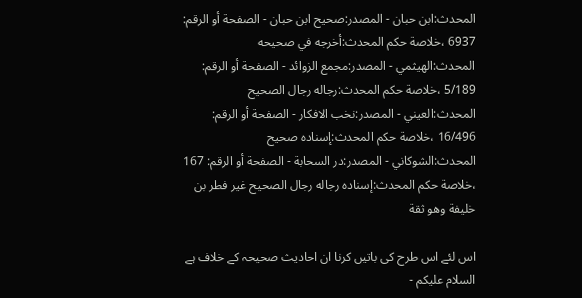المحدث:ابن حبان - المصدر:صحيح ابن حبان - الصفحة أو الرقم: 6937 ،خلاصة حكم المحدث:أخرجه في صحيحه
المحدث:الهيثمي - المصدر:مجمع الزوائد - الصفحة أو الرقم: 5/189 ،خلاصة حكم المحدث:رجاله رجال الصحيح
المحدث:العيني - المصدر:نخب الافكار - الصفحة أو الرقم: 16/496 ،خلاصة حكم المحدث:إسناده صحيح
المحدث:الشوكاني - المصدر:در السحابة - الصفحة أو الرقم: 167 ،خلاصة حكم المحدث:إسناده رجاله رجال الصحيح غير فطر بن خليفة وهو ثقة

اس لئے اس طرح کی باتیں کرنا ان احادیث صحیحہ کے خلاف ہے
السلام علیکم -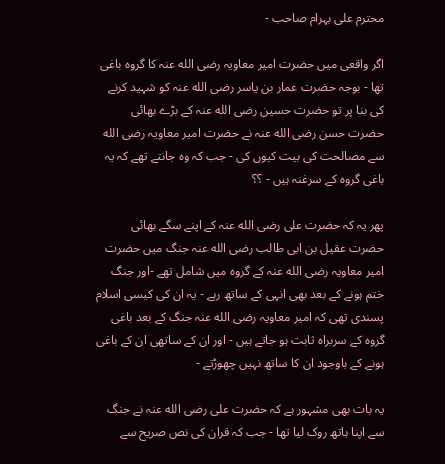محترم علی بہرام صاحب -

اگر واقعی میں حضرت امیر معاویہ رضی الله عنہ کا گروہ باغی تھا - بوجہ حضرت عمار بن یاسر رضی الله عنہ کو شہید کرنے کی بنا پر تو حضرت حسین رضی الله عنہ کے بڑے بھائی حضرت حسن رضی الله عنہ نے حضرت امیر معاویہ رضی الله سے مصالحت کی بیت کیوں کی - جب کہ وہ جانتے تھے کہ یہ باغی گروہ کے سرغنہ ہیں - ؟؟

پھر یہ کہ حضرت علی رضی الله عنہ کے اپنے سگے بھائی حضرت عقیل بن ابی طالب رضی الله عنہ جنگ میں حضرت امیر معاویہ رضی الله عنہ کے گروہ میں شامل تھے -اور جنگ ختم ہونے کے بعد بھی انہی کے ساتھ رہے - یہ ان کی کیسی اسلام پسندی تھی کہ امیر معاویہ رضی الله عنہ جنگ کے بعد باغی گروہ کے سربراہ ثابت ہو جاتے ہیں - اور ان کے ساتھی ان کے باغی ہونے کے باوجود ان کا ساتھ نہیں چھوڑتے -

یہ بات بھی مشہور ہے کہ حضرت علی رضی الله عنہ نے جنگ سے اپنا ہاتھ روک لیا تھا - جب کہ قران کی نص صریح سے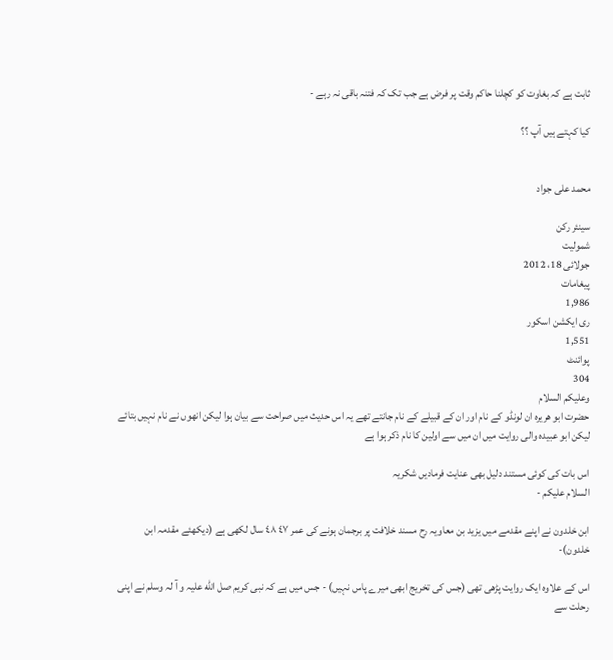ثابت ہے کہ بغاوت کو کچلنا حاکم وقت پر فرض ہے جب تک کہ فتنہ باقی نہ رہے -

کیا کہتے ہیں آپ ؟؟


محمد علی جواد

سینئر رکن
شمولیت
جولائی 18، 2012
پیغامات
1,986
ری ایکشن اسکور
1,551
پوائنٹ
304
وعلیکم السلام
حضرت ابو ھریرہ ان لونڈو کے نام اور ان کے قبیلے کے نام جانتے تھے یہ اس حدیث میں صراحت سے بیان ہوا لیکن انھوں نے نام نہیں بتائے لیکن ابو عبیدہ والی روایت میں ان میں سے اولین کا نام ذکر ہوا ہے

اس بات کی کوئی مستند دلیل بھی عنایت فرمادیں شکریہ
السلام علیکم -

ابن خلدون نے اپنے مقدمے میں یزید بن معاویہ رح مسند خلافت پر برجمان ہونے کی عمر ٤٧ ٤٨ سال لکھی ہے (دیکھئے مقدمہ ابن خلدون)-

اس کے علاوہ ایک روایت پڑھی تھی (جس کی تخریج ابھی میرے پاس نہیں) - جس میں ہے کہ نبی کریم صل الله علیہ و آ لہ وسلم نے اپنی رحلت سے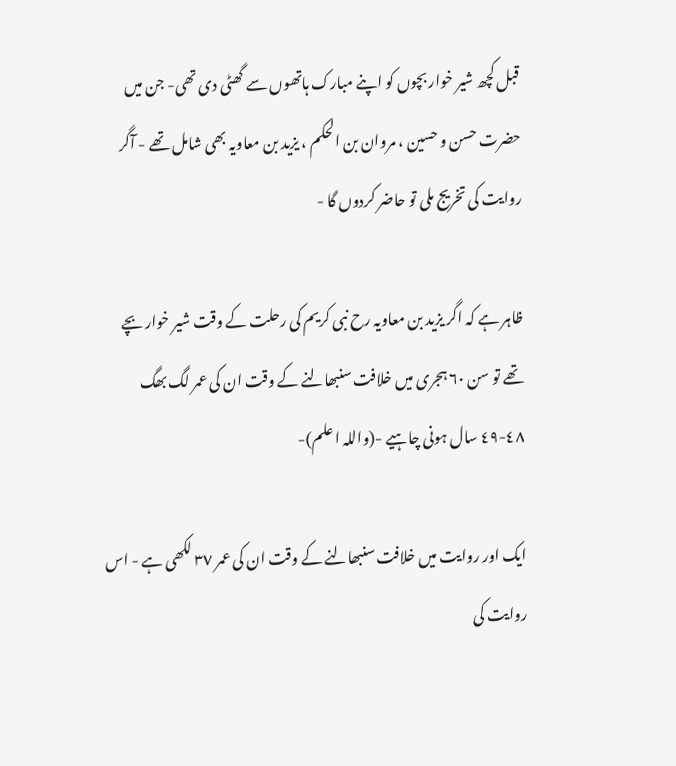قبل کچھ شیر خوار بچوں کو اپنے مبارک ہاتھوں سے گھٹی دی تھی- جن میں حضرت حسن و حسین ، مروان بن الحکم ، یزید بن معاویہ بھی شامل تھے - آگر روایت کی تخریج ملی تو حاضر کردوں گا -

ظاہر ہے کہ اگر یزید بن معاویہ رح نبی کریم کی رحلت کے وقت شیر خوار بچے تھے تو سن ٦٠ ہجری میں خلافت سنبھالنے کے وقت ان کی عمر لگ بھگ ٤٨-٤٩ سال ہونی چاہیے -(واللہ ا علم)-

ایک اور روایت میں خلافت سنبھالنے کے وقت ان کی عمر ٣٧ لکھی ہے - اس روایت کی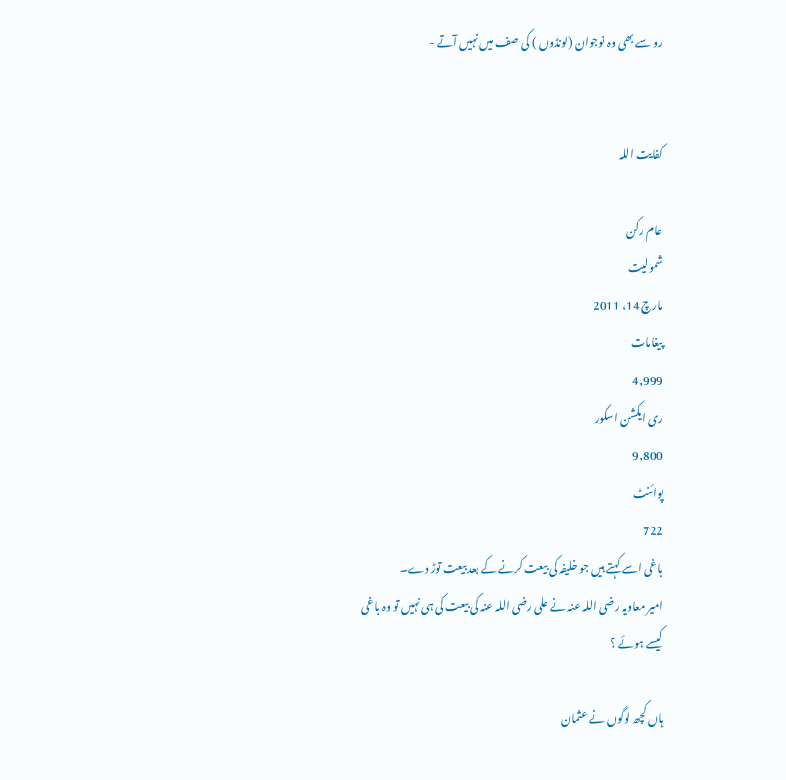رو سے بھی وہ نوجوان (لونڈوں ) کی صف میں نہیں آتے -


کفایت اللہ

عام رکن
شمولیت
مارچ 14، 2011
پیغامات
4,999
ری ایکشن اسکور
9,800
پوائنٹ
722
باغی اسے کہتے ہیں جو خلیفہ کی بیعت کرنے کے بعد بیعت توڑ دے۔
امیر معاویہ رضی اللہ عنہ نے علی رضی اللہ عنہ کی بیعت کی ہی نہیں تو وہ باغی کیسے ہوئے ؟

ہاں کچھ لوگوں نے عثمان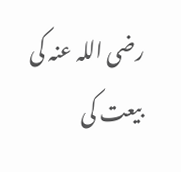رضی اللہ عنہ کی بیعت کی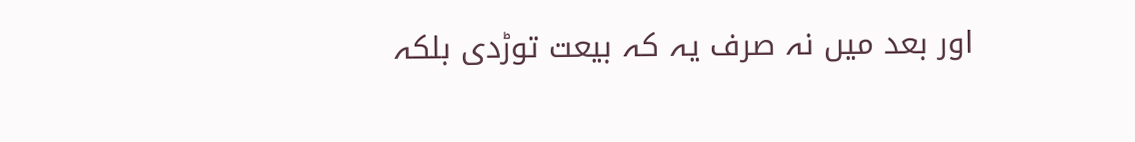اور بعد میں نہ صرف یہ کہ بیعت توڑدی بلکہ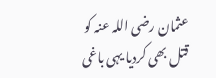عثمان رضی اللہ عنہ کو قتل بھی کردیا یہی باغی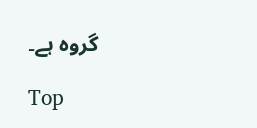گروہ ہے۔

Top